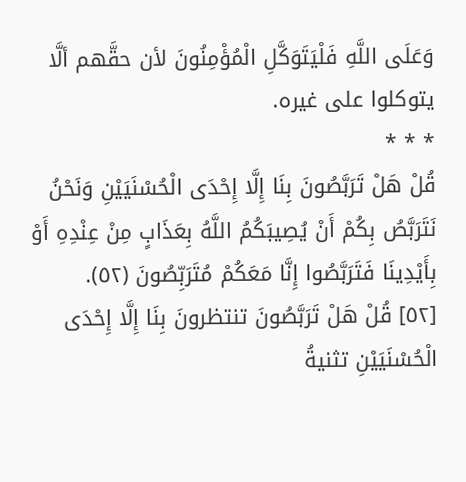وَعَلَى اللَّهِ فَلْيَتَوَكَّلِ الْمُؤْمِنُونَ لأن حقَّهم ألَّا يتوكلوا على غيره.
* * *
قُلْ هَلْ تَرَبَّصُونَ بِنَا إِلَّا إِحْدَى الْحُسْنَيَيْنِ وَنَحْنُ نَتَرَبَّصُ بِكُمْ أَنْ يُصِيبَكُمُ اللَّهُ بِعَذَابٍ مِنْ عِنْدِهِ أَوْ بِأَيْدِينَا فَتَرَبَّصُوا إِنَّا مَعَكُمْ مُتَرَبِّصُونَ (٥٢).
[٥٢] قُلْ هَلْ تَرَبَّصُونَ تنتظرونَ بِنَا إِلَّا إِحْدَى الْحُسْنَيَيْنِ تثنيةُ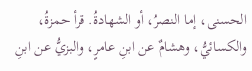الحسنى، إما النصرُ، أو الشهادةُ. قرأ حمزةُ، والكسائيُّ، وهشامٌ عن ابنِ عامرٍ، والبزيُّ عن ابنِ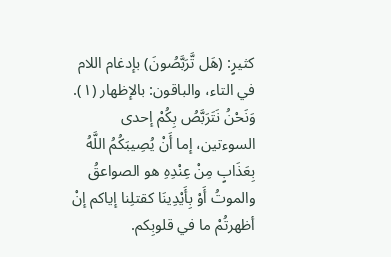كثيرٍ: (هَل تَّرَبَّصُونَ) بإدغام اللام في التاء، والباقون: بالإظهار (١).
وَنَحْنُ نَتَرَبَّصُ بِكُمْ إحدى السوءتين، إما أَنْ يُصِيبَكُمُ اللَّهُ بِعَذَابٍ مِنْ عِنْدِهِ هو الصواعقُ والموتُ أَوْ بِأَيْدِينَا كقتلِنا إياكم إنْ أظهرتُمْ ما في قلوبِكم.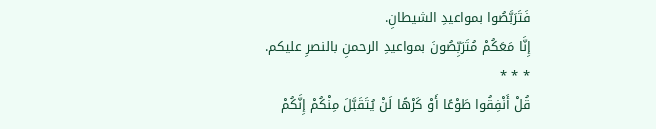فَتَرَبَّصُوا بمواعيدِ الشيطانِ.
إِنَّا مَعَكُمْ مُتَرَبِّصُونَ بمواعيدِ الرحمنِ بالنصرِ عليكم.
* * *
قُلْ أَنْفِقُوا طَوْعًا أَوْ كَرْهًا لَنْ يُتَقَبَّلَ مِنْكُمْ إِنَّكُمْ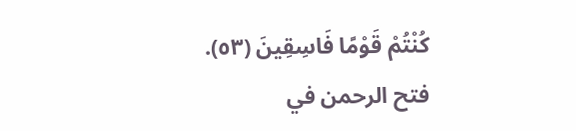كُنْتُمْ قَوْمًا فَاسِقِينَ (٥٣).
فتح الرحمن في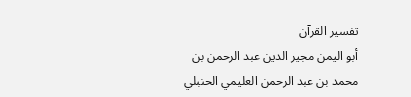تفسير القرآن
أبو اليمن مجير الدين عبد الرحمن بن محمد بن عبد الرحمن العليمي الحنبلي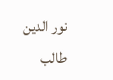نور الدين طالب